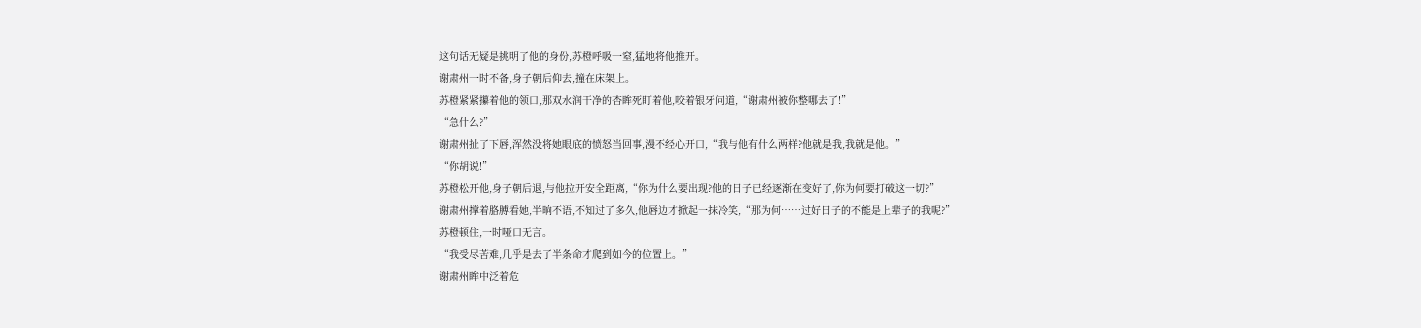这句话无疑是挑明了他的身份,苏橙呼吸一窒,猛地将他推开。
谢肃州一时不备,身子朝后仰去,撞在床架上。
苏橙紧紧攥着他的领口,那双水润干净的杏眸死盯着他,咬着银牙问道,“谢肃州被你整哪去了!”
“急什么?”
谢肃州扯了下唇,浑然没将她眼底的愤怒当回事,漫不经心开口,“我与他有什么两样?他就是我,我就是他。”
“你胡说!”
苏橙松开他,身子朝后退,与他拉开安全距离,“你为什么要出现?他的日子已经逐渐在变好了,你为何要打破这一切?”
谢肃州撑着胳膊看她,半晌不语,不知过了多久,他唇边才掀起一抹冷笑,“那为何……过好日子的不能是上辈子的我呢?”
苏橙顿住,一时哑口无言。
“我受尽苦难,几乎是去了半条命才爬到如今的位置上。”
谢肃州眸中泛着危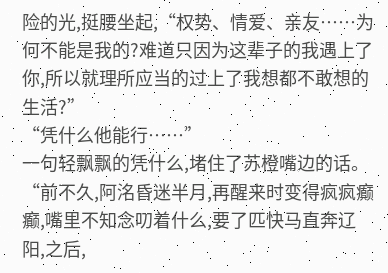险的光,挺腰坐起,“权势、情爱、亲友……为何不能是我的?难道只因为这辈子的我遇上了你,所以就理所应当的过上了我想都不敢想的生活?”
“凭什么他能行……”
一句轻飘飘的凭什么,堵住了苏橙嘴边的话。
“前不久,阿洺昏迷半月,再醒来时变得疯疯癫癫,嘴里不知念叨着什么,要了匹快马直奔辽阳,之后,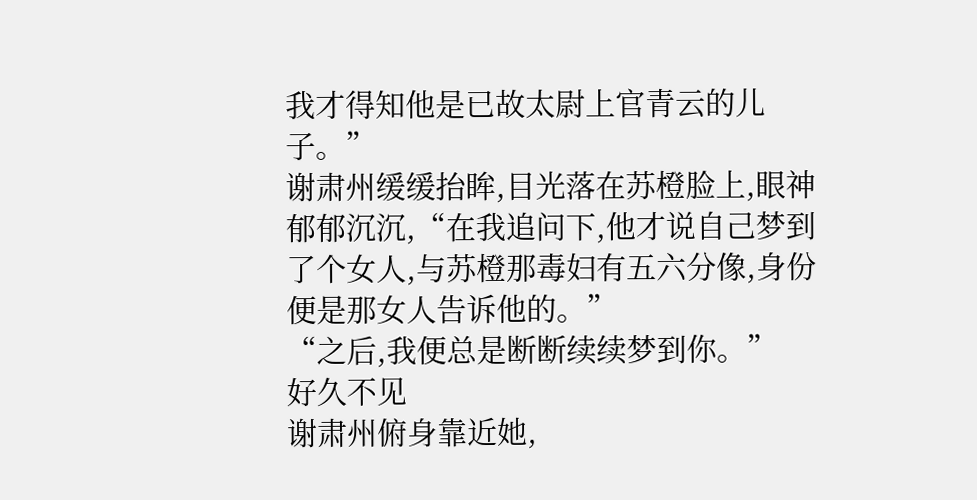我才得知他是已故太尉上官青云的儿子。”
谢肃州缓缓抬眸,目光落在苏橙脸上,眼神郁郁沉沉,“在我追问下,他才说自己梦到了个女人,与苏橙那毒妇有五六分像,身份便是那女人告诉他的。”
“之后,我便总是断断续续梦到你。”
好久不见
谢肃州俯身靠近她,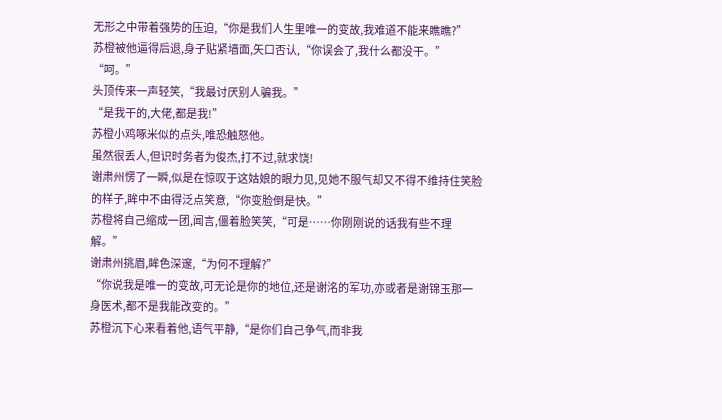无形之中带着强势的压迫,“你是我们人生里唯一的变故,我难道不能来瞧瞧?”
苏橙被他逼得后退,身子贴紧墙面,矢口否认,“你误会了,我什么都没干。”
“呵。”
头顶传来一声轻笑,“我最讨厌别人骗我。”
“是我干的,大佬,都是我!”
苏橙小鸡啄米似的点头,唯恐触怒他。
虽然很丢人,但识时务者为俊杰,打不过,就求饶!
谢肃州愣了一瞬,似是在惊叹于这姑娘的眼力见,见她不服气却又不得不维持住笑脸的样子,眸中不由得泛点笑意,“你变脸倒是快。”
苏橙将自己缩成一团,闻言,僵着脸笑笑,“可是……你刚刚说的话我有些不理解。”
谢肃州挑眉,眸色深邃,“为何不理解?”
“你说我是唯一的变故,可无论是你的地位,还是谢洺的军功,亦或者是谢锦玉那一身医术,都不是我能改变的。”
苏橙沉下心来看着他,语气平静,“是你们自己争气,而非我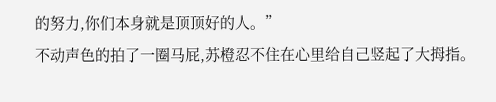的努力,你们本身就是顶顶好的人。”
不动声色的拍了一圈马屁,苏橙忍不住在心里给自己竖起了大拇指。